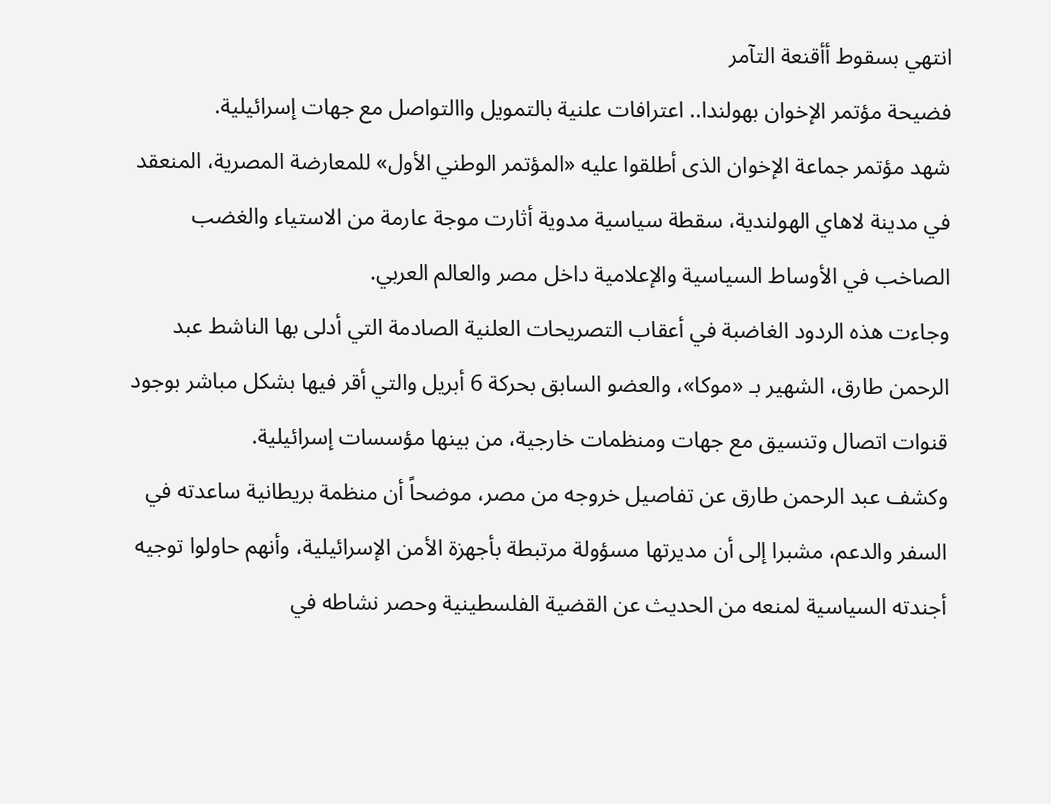انتهي بسقوط أأقنعة التآمر
فضيحة مؤتمر الإخوان بهولندا.. اعترافات علنية بالتمويل واالتواصل مع جهات إسرائيلية.
شهد مؤتمر جماعة الإخوان الذى أطلقوا عليه «المؤتمر الوطني الأول» للمعارضة المصرية، المنعقد في مدينة لاهاي الهولندية، سقطة سياسية مدوية أثارت موجة عارمة من الاستياء والغضب الصاخب في الأوساط السياسية والإعلامية داخل مصر والعالم العربي.
وجاءت هذه الردود الغاضبة في أعقاب التصريحات العلنية الصادمة التي أدلى بها الناشط عبد الرحمن طارق، الشهير بـ «موكا»، والعضو السابق بحركة 6 أبريل والتي أقر فيها بشكل مباشر بوجود قنوات اتصال وتنسيق مع جهات ومنظمات خارجية، من بينها مؤسسات إسرائيلية.
وكشف عبد الرحمن طارق عن تفاصيل خروجه من مصر، موضحاً أن منظمة بريطانية ساعدته في السفر والدعم، مشبرا إلى أن مديرتها مسؤولة مرتبطة بأجهزة الأمن الإسرائيلية، وأنهم حاولوا توجيه أجندته السياسية لمنعه من الحديث عن القضية الفلسطينية وحصر نشاطه في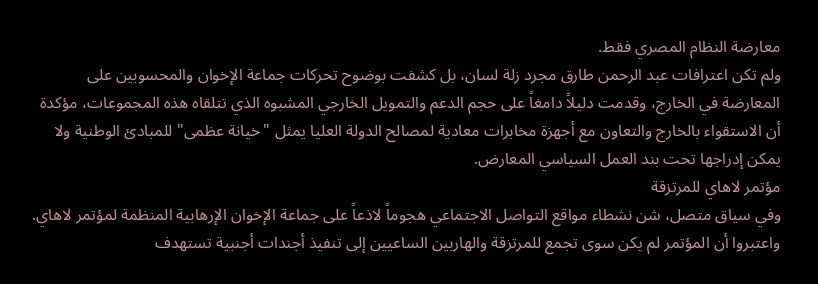معارضة النظام المصري فقط.
ولم تكن اعترافات عبد الرحمن طارق مجرد زلة لسان، بل كشفت بوضوح تحركات جماعة الإخوان والمحسوبين على المعارضة في الخارج، وقدمت دليلاً دامغاً على حجم الدعم والتمويل الخارجي المشبوه الذي تتلقاه هذه المجموعات، مؤكدة أن الاستقواء بالخارج والتعاون مع أجهزة مخابرات معادية لمصالح الدولة العليا يمثل "خيانة عظمى" للمبادئ الوطنية ولا يمكن إدراجها تحت بند العمل السياسي المعارض.
مؤتمر لاهاي للمرتزقة
وفي سياق متصل، شن نشطاء مواقع التواصل الاجتماعي هجوماً لاذعاً على جماعة الإخوان الإرهابية المنظمة لمؤتمر لاهاي. واعتبروا أن المؤتمر لم يكن سوى تجمع للمرتزقة والهاربين الساعيين إلى تنفيذ أجندات أجنبية تستهدف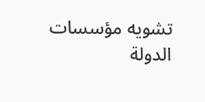تشويه مؤسسات الدولة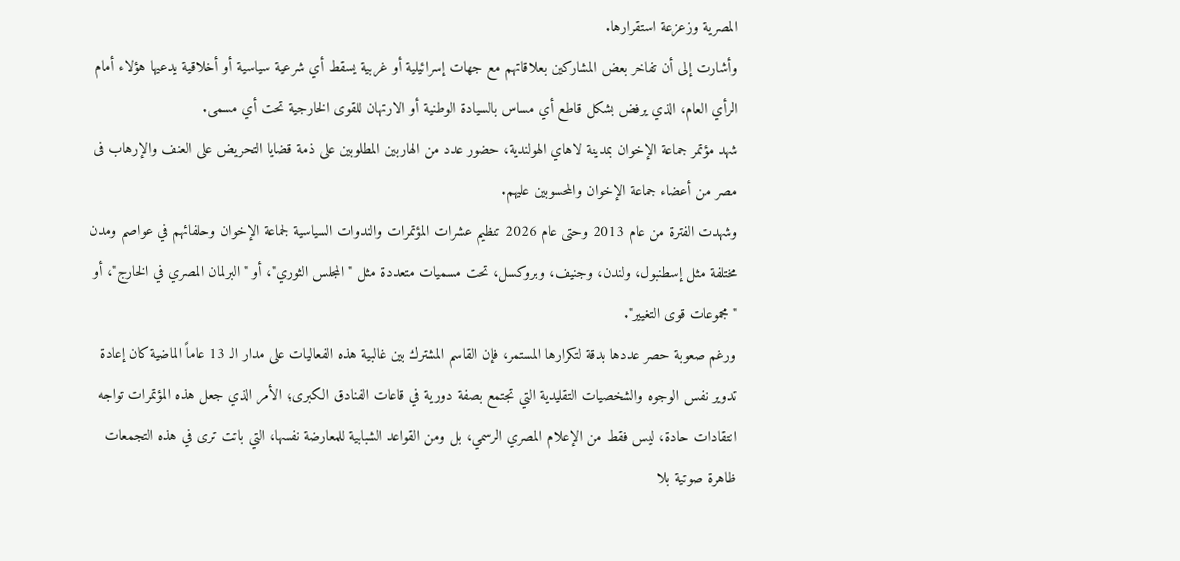المصرية وزعزعة استقرارها.
وأشارت إلى أن تفاخر بعض المشاركين بعلاقاتهم مع جهات إسرائيلية أو غربية يسقط أي شرعية سياسية أو أخلاقية يدعيها هؤلاء أمام الرأي العام، الذي يرفض بشكل قاطع أي مساس بالسيادة الوطنية أو الارتهان للقوى الخارجية تحت أي مسمى.
شهد مؤتمر جماعة الإخوان بمدينة لاهاي الهولندية، حضور عدد من الهاربين المطلوبين على ذمة قضايا التحريض على العنف والإرهاب فى مصر من أعضاء جماعة الإخوان والمحسوبين عليهم.
وشهدت الفترة من عام 2013 وحتى عام 2026 تنظيم عشرات المؤتمرات والندوات السياسية لجماعة الإخوان وحلفائهم في عواصم ومدن مختلفة مثل إسطنبول، ولندن، وجنيف، وبروكسل، تحت مسميات متعددة مثل "المجلس الثوري"، أو "البرلمان المصري في الخارج"، أو "مجموعات قوى التغيير".
ورغم صعوبة حصر عددها بدقة لتكرارها المستمر، فإن القاسم المشترك بين غالبية هذه الفعاليات على مدار الـ 13 عاماً الماضية كان إعادة تدوير نفس الوجوه والشخصيات التقليدية التي تجتمع بصفة دورية في قاعات الفنادق الكبرى؛ الأمر الذي جعل هذه المؤتمرات تواجه انتقادات حادة، ليس فقط من الإعلام المصري الرسمي، بل ومن القواعد الشبابية للمعارضة نفسها، التي باتت ترى في هذه التجمعات ظاهرة صوتية بلا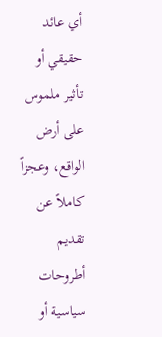أي عائد حقيقي أو تأثير ملموس على أرض الواقع، وعجزاً كاملاً عن تقديم أطروحات سياسية أو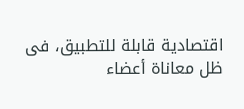اقتصادية قابلة للتطبيق، فى ظل معاناة أعضاء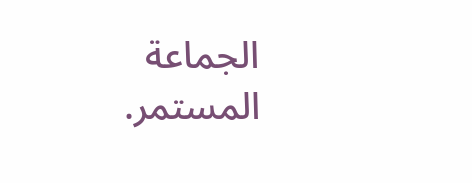الجماعة المستمر.